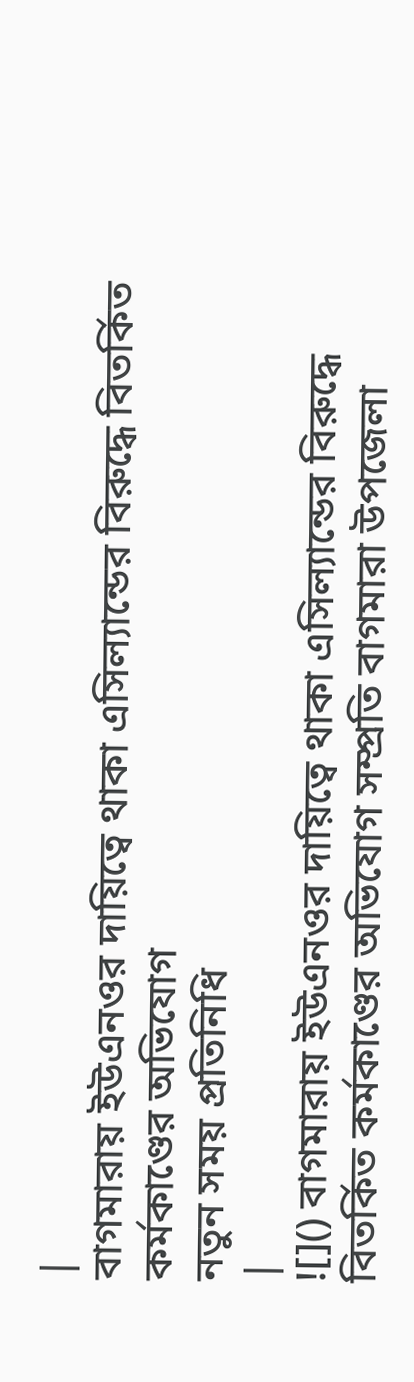|
বাগমারায় ইউএনওর দায়িত্বে থাকা এসিল্যান্ডের বিরুদ্ধে বিতর্কিত কর্মকাণ্ডের অভিযোগ
নতুন সময় প্রতিনিধি
|
![]() বাগমারায় ইউএনওর দায়িত্বে থাকা এসিল্যান্ডের বিরুদ্ধে বিতর্কিত কর্মকাণ্ডের অভিযোগ সম্প্রতি বাগমারা উপজেলা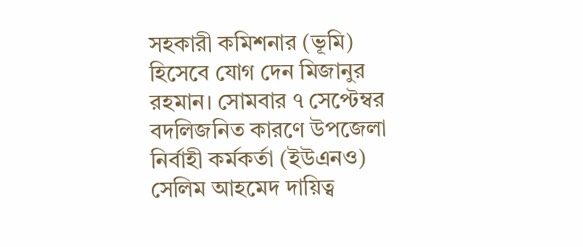সহকারী কমিশনার (ভূমি) হিসেবে যোগ দেন মিজানুর রহমান। সোমবার ৭ সেপ্টেম্বর বদলিজনিত কারণে উপজেলা নির্বাহী কর্মকর্তা (ইউএনও) সেলিম আহমেদ দায়িত্ব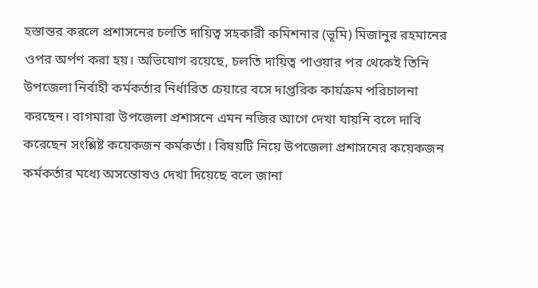হস্তান্তর করলে প্রশাসনের চলতি দায়িত্ব সহকারী কমিশনার (ভূমি) মিজানুর রহমানের ওপর অর্পণ করা হয়। অভিযোগ রয়েছে, চলতি দায়িত্ব পাওয়ার পর থেকেই তিনি উপজেলা নির্বাহী কর্মকর্তার নির্ধারিত চেয়ারে বসে দাপ্তরিক কার্যক্রম পরিচালনা করছেন। বাগমারা উপজেলা প্রশাসনে এমন নজির আগে দেখা যায়নি বলে দাবি করেছেন সংশ্লিষ্ট কয়েকজন কর্মকর্তা। বিষয়টি নিয়ে উপজেলা প্রশাসনের কয়েকজন কর্মকর্তার মধ্যে অসন্তোষও দেখা দিয়েছে বলে জানা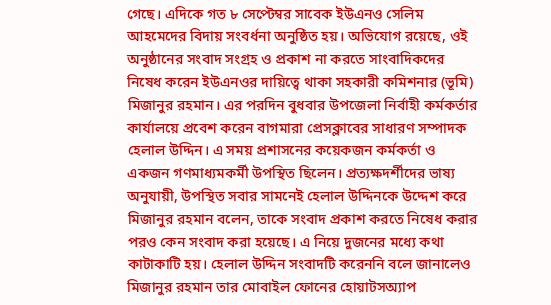গেছে। এদিকে গত ৮ সেপ্টেম্বর সাবেক ইউএনও সেলিম আহমেদের বিদায় সংবর্ধনা অনুষ্ঠিত হয়। অভিযোগ রয়েছে, ওই অনুষ্ঠানের সংবাদ সংগ্রহ ও প্রকাশ না করতে সাংবাদিকদের নিষেধ করেন ইউএনওর দায়িত্বে থাকা সহকারী কমিশনার (ভূমি) মিজানুর রহমান। এর পরদিন বুধবার উপজেলা নির্বাহী কর্মকর্তার কার্যালয়ে প্রবেশ করেন বাগমারা প্রেসক্লাবের সাধারণ সম্পাদক হেলাল উদ্দিন। এ সময় প্রশাসনের কয়েকজন কর্মকর্তা ও একজন গণমাধ্যমকর্মী উপস্থিত ছিলেন। প্রত্যক্ষদর্শীদের ভাষ্য অনুযায়ী, উপস্থিত সবার সামনেই হেলাল উদ্দিনকে উদ্দেশ করে মিজানুর রহমান বলেন, তাকে সংবাদ প্রকাশ করতে নিষেধ করার পরও কেন সংবাদ করা হয়েছে। এ নিয়ে দুজনের মধ্যে কথা কাটাকাটি হয়। হেলাল উদ্দিন সংবাদটি করেননি বলে জানালেও মিজানুর রহমান তার মোবাইল ফোনের হোয়াটসঅ্যাপ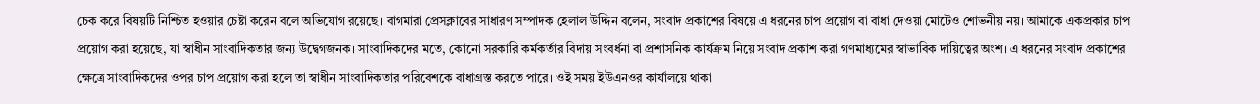চেক করে বিষয়টি নিশ্চিত হওয়ার চেষ্টা করেন বলে অভিযোগ রয়েছে। বাগমারা প্রেসক্লাবের সাধারণ সম্পাদক হেলাল উদ্দিন বলেন, সংবাদ প্রকাশের বিষয়ে এ ধরনের চাপ প্রয়োগ বা বাধা দেওয়া মোটেও শোভনীয় নয়। আমাকে একপ্রকার চাপ প্রয়োগ করা হয়েছে, যা স্বাধীন সাংবাদিকতার জন্য উদ্বেগজনক। সাংবাদিকদের মতে, কোনো সরকারি কর্মকর্তার বিদায় সংবর্ধনা বা প্রশাসনিক কার্যক্রম নিয়ে সংবাদ প্রকাশ করা গণমাধ্যমের স্বাভাবিক দায়িত্বের অংশ। এ ধরনের সংবাদ প্রকাশের ক্ষেত্রে সাংবাদিকদের ওপর চাপ প্রয়োগ করা হলে তা স্বাধীন সাংবাদিকতার পরিবেশকে বাধাগ্রস্ত করতে পারে। ওই সময় ইউএনওর কার্যালয়ে থাকা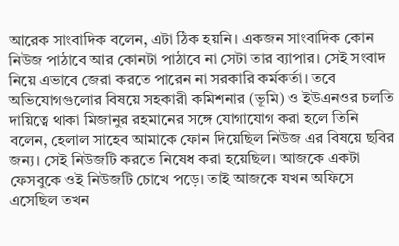আরেক সাংবাদিক বলেন, এটা ঠিক হয়নি। একজন সাংবাদিক কোন নিউজ পাঠাবে আর কোনটা পাঠাবে না সেটা তার ব্যাপার। সেই সংবাদ নিয়ে এভাবে জেরা করতে পারেন না সরকারি কর্মকর্তা। তবে অভিযোগগুলোর বিষয়ে সহকারী কমিশনার (ভূমি) ও ইউএনওর চলতি দায়িত্বে থাকা মিজানুর রহমানের সঙ্গে যোগাযোগ করা হলে তিনি বলেন, হেলাল সাহেব আমাকে ফোন দিয়েছিল নিউজ এর বিষয়ে ছবির জন্য। সেই নিউজটি করতে নিষেধ করা হয়েছিল। আজকে একটা ফেসবুকে ওই নিউজটি চোখে পড়ে। তাই আজকে যখন অফিসে এসেছিল তখন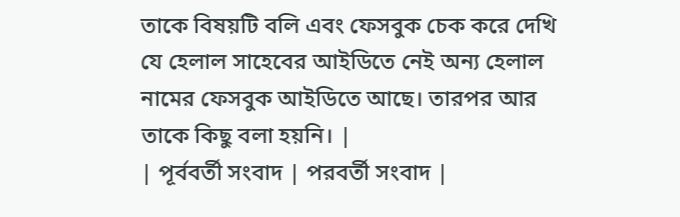তাকে বিষয়টি বলি এবং ফেসবুক চেক করে দেখি যে হেলাল সাহেবের আইডিতে নেই অন্য হেলাল নামের ফেসবুক আইডিতে আছে। তারপর আর তাকে কিছু বলা হয়নি। |
| পূর্ববর্তী সংবাদ | পরবর্তী সংবাদ |